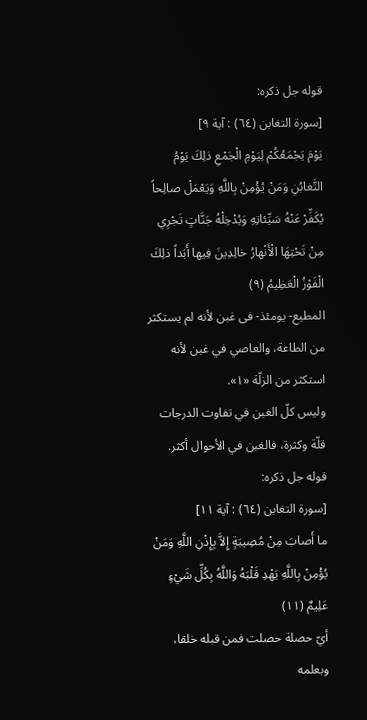قوله جل ذكره:
[سورة التغابن (٦٤) : آية ٩]
يَوْمَ يَجْمَعُكُمْ لِيَوْمِ الْجَمْعِ ذلِكَ يَوْمُ التَّغابُنِ وَمَنْ يُؤْمِنْ بِاللَّهِ وَيَعْمَلْ صالِحاً يُكَفِّرْ عَنْهُ سَيِّئاتِهِ وَيُدْخِلْهُ جَنَّاتٍ تَجْرِي مِنْ تَحْتِهَا الْأَنْهارُ خالِدِينَ فِيها أَبَداً ذلِكَ الْفَوْزُ الْعَظِيمُ (٩)
المطيع- يومئذ- فى غبن لأنه لم يستكثر من الطاعة، والعاصي في غبن لأنه استكثر من الزلّة «١».
وليس كلّ الغبن في تفاوت الدرجات قلّة وكثرة، فالغبن في الأحوال أكثر.
قوله جل ذكره:
[سورة التغابن (٦٤) : آية ١١]
ما أَصابَ مِنْ مُصِيبَةٍ إِلاَّ بِإِذْنِ اللَّهِ وَمَنْ يُؤْمِنْ بِاللَّهِ يَهْدِ قَلْبَهُ وَاللَّهُ بِكُلِّ شَيْءٍ عَلِيمٌ (١١)
أيّ حصلة حصلت فمن قبله خلقا، وبعلمه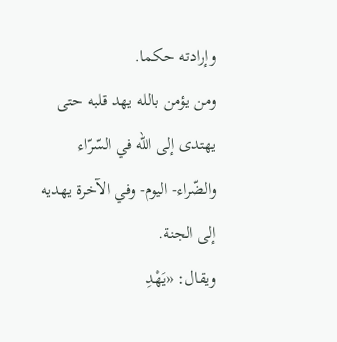وإرادته حكما.
ومن يؤمن بالله يهد قلبه حتى يهتدى إلى الله في السّرّاء والضّراء- اليوم- وفي الآخرة يهديه إلى الجنة.
ويقال: «يَهْدِ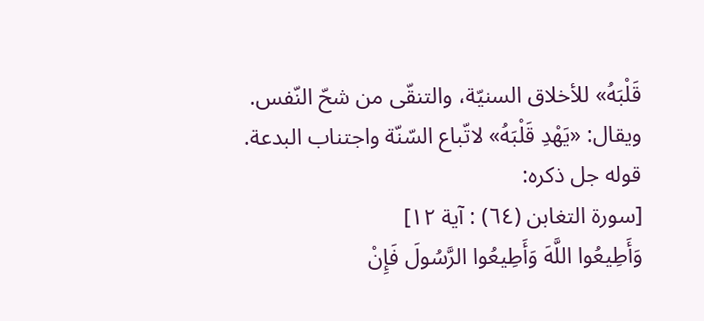قَلْبَهُ» للأخلاق السنيّة، والتنقّى من شحّ النّفس.
ويقال: «يَهْدِ قَلْبَهُ» لاتّباع السّنّة واجتناب البدعة.
قوله جل ذكره:
[سورة التغابن (٦٤) : آية ١٢]
وَأَطِيعُوا اللَّهَ وَأَطِيعُوا الرَّسُولَ فَإِنْ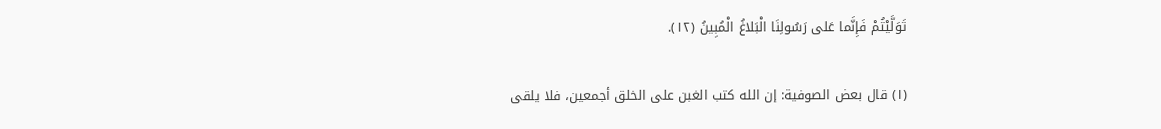تَوَلَّيْتُمْ فَإِنَّما عَلى رَسُولِنَا الْبَلاغُ الْمُبِينُ (١٢).

(١) قال بعض الصوفية: إن الله كتب الغبن على الخلق أجمعين، فلا يلقى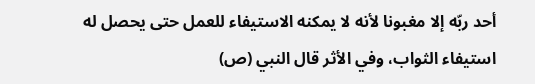أحد ربّه إلا مغبونا لأنه لا يمكنه الاستيفاء للعمل حتى يحصل له استيفاء الثواب، وفي الأثر قال النبي (ص)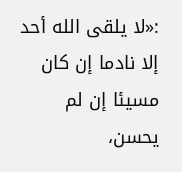:«لا يلقى الله أحد إلا نادما إن كان مسيئا إن لم يحسن،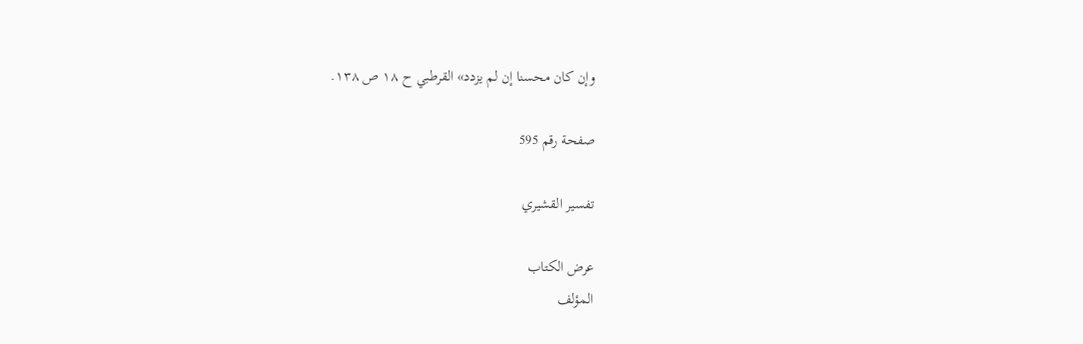وإن كان محسنا إن لم يزدد» القرطبي ح ١٨ ص ١٣٨.

صفحة رقم 595

تفسير القشيري

عرض الكتاب
المؤلف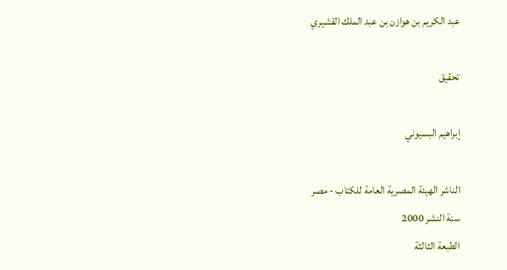عبد الكريم بن هوازن بن عبد الملك القشيري

تحقيق

إبراهيم البسيوني

الناشر الهيئة المصرية العامة للكتاب - مصر
سنة النشر 2000
الطبعة الثالثة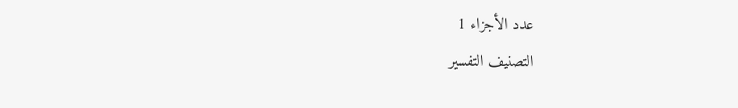عدد الأجزاء 1
التصنيف التفسير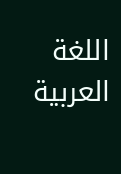اللغة العربية